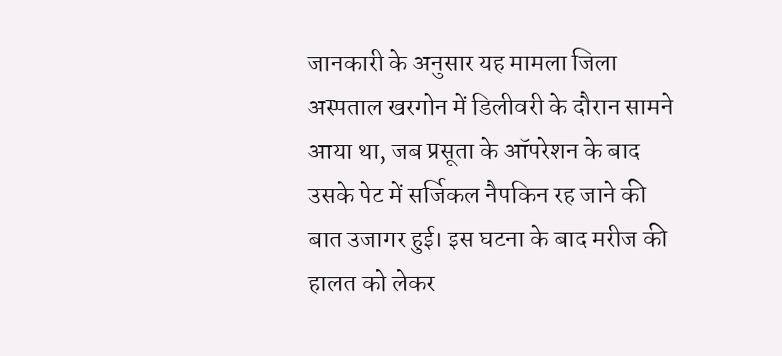जानकारी के अनुसार यह मामला जिला अस्पताल खरगोन में डिलीवरी के दौरान सामने आया था, जब प्रसूता के ऑपरेशन के बाद उसके पेट में सर्जिकल नैपकिन रह जाने की बात उजागर हुई। इस घटना के बाद मरीज की हालत को लेकर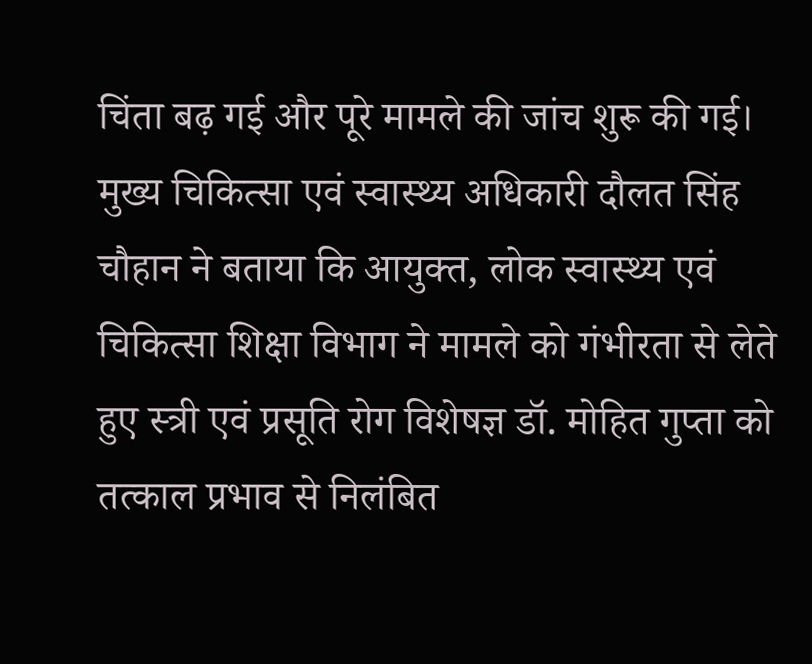चिंता बढ़ गई और पूरे मामले की जांच शुरू की गई।
मुख्य चिकित्सा एवं स्वास्थ्य अधिकारी दौलत सिंह चौहान ने बताया कि आयुक्त, लोक स्वास्थ्य एवं चिकित्सा शिक्षा विभाग ने मामले को गंभीरता से लेते हुए स्त्री एवं प्रसूति रोग विशेषज्ञ डॉ. मोहित गुप्ता को तत्काल प्रभाव से निलंबित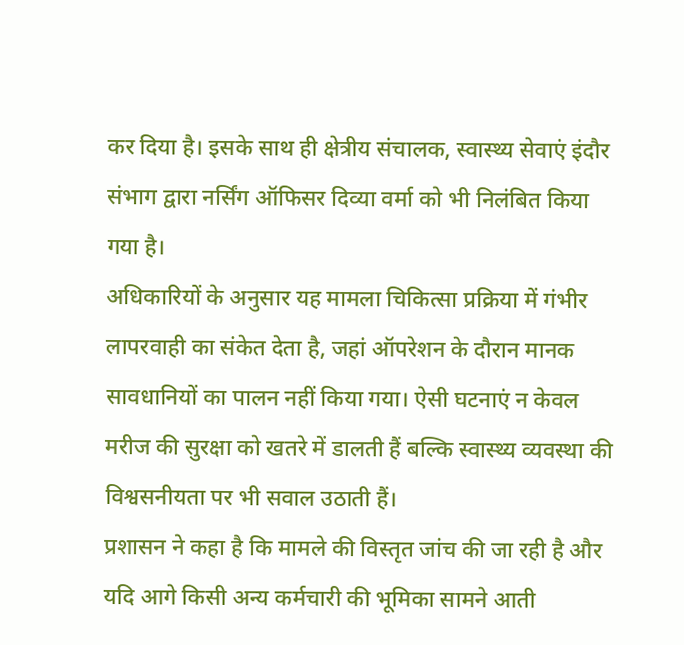कर दिया है। इसके साथ ही क्षेत्रीय संचालक, स्वास्थ्य सेवाएं इंदौर संभाग द्वारा नर्सिंग ऑफिसर दिव्या वर्मा को भी निलंबित किया गया है।
अधिकारियों के अनुसार यह मामला चिकित्सा प्रक्रिया में गंभीर लापरवाही का संकेत देता है, जहां ऑपरेशन के दौरान मानक सावधानियों का पालन नहीं किया गया। ऐसी घटनाएं न केवल मरीज की सुरक्षा को खतरे में डालती हैं बल्कि स्वास्थ्य व्यवस्था की विश्वसनीयता पर भी सवाल उठाती हैं।
प्रशासन ने कहा है कि मामले की विस्तृत जांच की जा रही है और यदि आगे किसी अन्य कर्मचारी की भूमिका सामने आती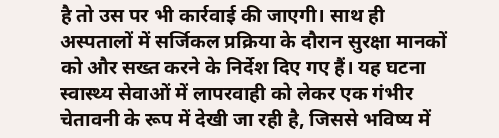है तो उस पर भी कार्रवाई की जाएगी। साथ ही अस्पतालों में सर्जिकल प्रक्रिया के दौरान सुरक्षा मानकों को और सख्त करने के निर्देश दिए गए हैं। यह घटना स्वास्थ्य सेवाओं में लापरवाही को लेकर एक गंभीर चेतावनी के रूप में देखी जा रही है, जिससे भविष्य में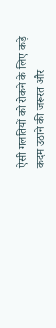ऐसी गलतियों को रोकने के लिए कड़े कदम उठाने की जरूरत और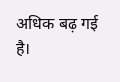अधिक बढ़ गई है।